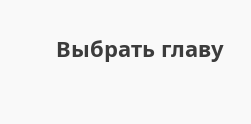Выбрать главу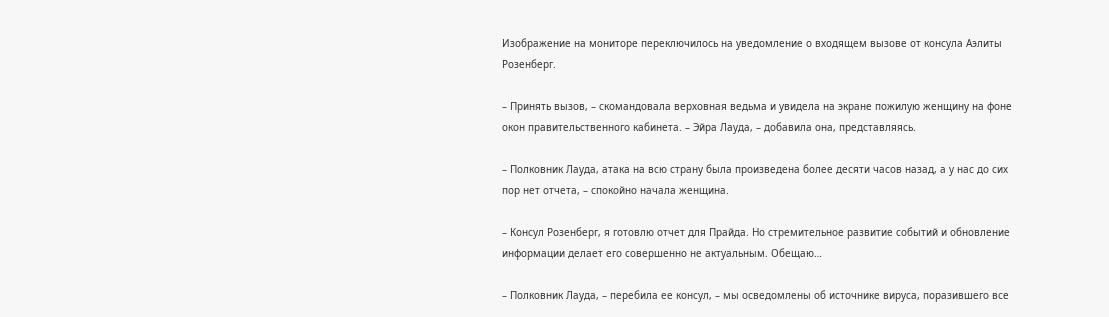Изображение на мониторе переключилось на уведомление о входящем вызове от консула Аэлиты Розенберг.

– Принять вызов, – скомандовала верховная ведьма и увидела на экране пожилую женщину на фоне окон правительственного кабинета. – Эйра Лауда, – добавила она, представляясь.

– Полковник Лауда, атака на всю страну была произведена более десяти часов назад, а у нас до сих пор нет отчета, – спокойно начала женщина.

– Консул Розенберг, я готовлю отчет для Прайда. Но стремительное развитие событий и обновление информации делает его совершенно не актуальным. Обещаю…

– Полковник Лауда, – перебила ее консул, – мы осведомлены об источнике вируса, поразившего все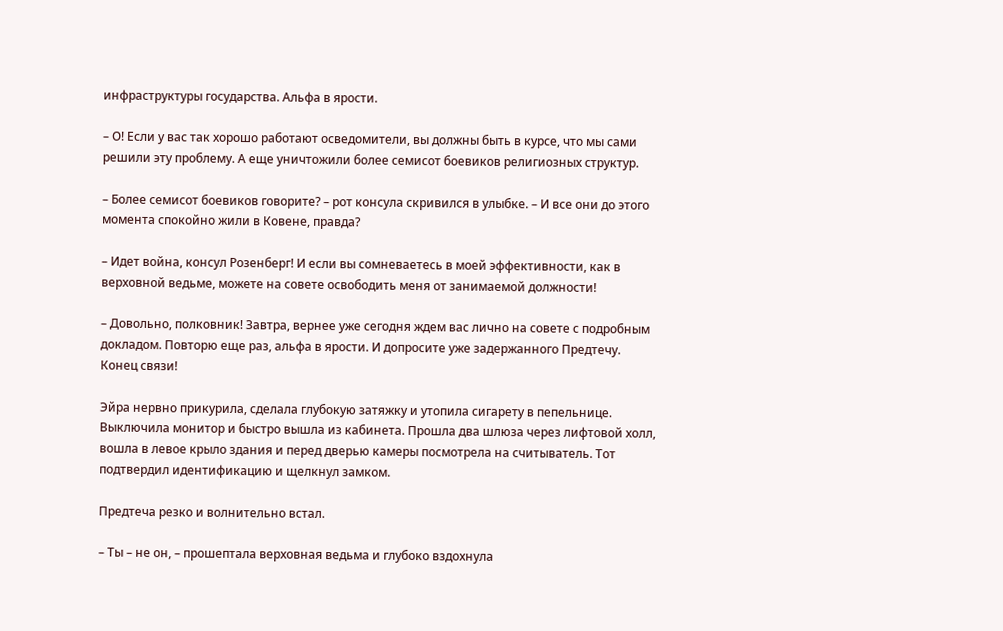инфраструктуры государства. Альфа в ярости.

– О! Если у вас так хорошо работают осведомители, вы должны быть в курсе, что мы сами решили эту проблему. А еще уничтожили более семисот боевиков религиозных структур.

– Более семисот боевиков говорите? – рот консула скривился в улыбке. – И все они до этого момента спокойно жили в Ковене, правда?

– Идет война, консул Розенберг! И если вы сомневаетесь в моей эффективности, как в верховной ведьме, можете на совете освободить меня от занимаемой должности!

– Довольно, полковник! Завтра, вернее уже сегодня ждем вас лично на совете с подробным докладом. Повторю еще раз, альфа в ярости. И допросите уже задержанного Предтечу. Конец связи!

Эйра нервно прикурила, сделала глубокую затяжку и утопила сигарету в пепельнице. Выключила монитор и быстро вышла из кабинета. Прошла два шлюза через лифтовой холл, вошла в левое крыло здания и перед дверью камеры посмотрела на считыватель. Тот подтвердил идентификацию и щелкнул замком.

Предтеча резко и волнительно встал.

– Ты – не он, – прошептала верховная ведьма и глубоко вздохнула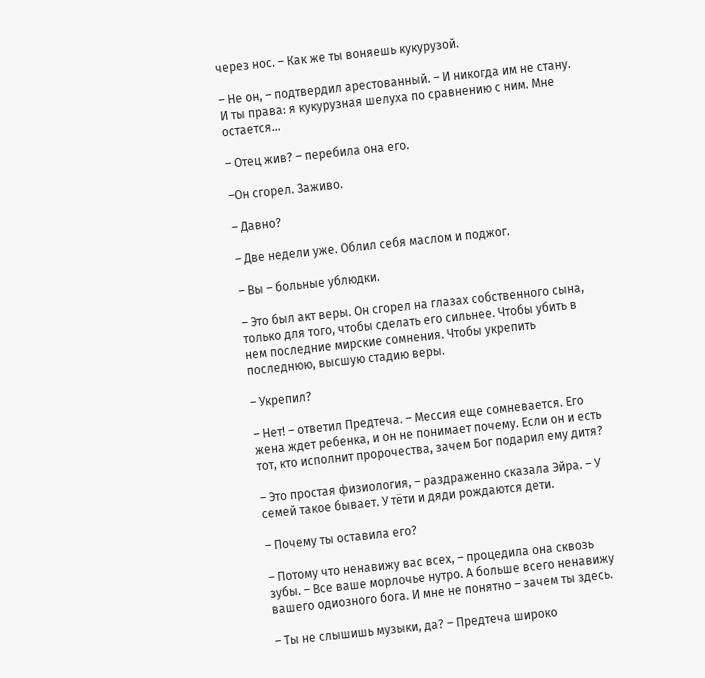через нос. – Как же ты воняешь кукурузой.

– Не он, – подтвердил арестованный. – И никогда им не стану. И ты права: я кукурузная шелуха по сравнению с ним. Мне остается…

– Отец жив? – перебила она его.

–Он сгорел. Заживо.

– Давно?

– Две недели уже. Облил себя маслом и поджог.

– Вы – больные ублюдки.

– Это был акт веры. Он сгорел на глазах собственного сына, только для того, чтобы сделать его сильнее. Чтобы убить в нем последние мирские сомнения. Чтобы укрепить последнюю, высшую стадию веры.

– Укрепил?

– Нет! – ответил Предтеча. – Мессия еще сомневается. Его жена ждет ребенка, и он не понимает почему. Если он и есть тот, кто исполнит пророчества, зачем Бог подарил ему дитя?

– Это простая физиология, – раздраженно сказала Эйра. – У семей такое бывает. У тёти и дяди рождаются дети.

– Почему ты оставила его?

– Потому что ненавижу вас всех, – процедила она сквозь зубы. – Все ваше морлочье нутро. А больше всего ненавижу вашего одиозного бога. И мне не понятно – зачем ты здесь.

– Ты не слышишь музыки, да? – Предтеча широко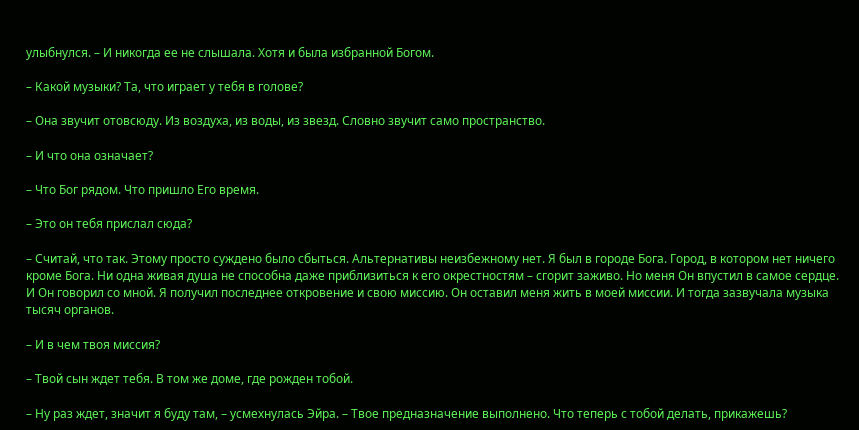улыбнулся. – И никогда ее не слышала. Хотя и была избранной Богом.

– Какой музыки? Та, что играет у тебя в голове?

– Она звучит отовсюду. Из воздуха, из воды, из звезд. Словно звучит само пространство.

– И что она означает?

– Что Бог рядом. Что пришло Его время.

– Это он тебя прислал сюда?

– Считай, что так. Этому просто суждено было сбыться. Альтернативы неизбежному нет. Я был в городе Бога. Город, в котором нет ничего кроме Бога. Ни одна живая душа не способна даже приблизиться к его окрестностям – сгорит заживо. Но меня Он впустил в самое сердце. И Он говорил со мной. Я получил последнее откровение и свою миссию. Он оставил меня жить в моей миссии. И тогда зазвучала музыка тысяч органов.

– И в чем твоя миссия?

– Твой сын ждет тебя. В том же доме, где рожден тобой.

– Ну раз ждет, значит я буду там, – усмехнулась Эйра. – Твое предназначение выполнено. Что теперь с тобой делать, прикажешь?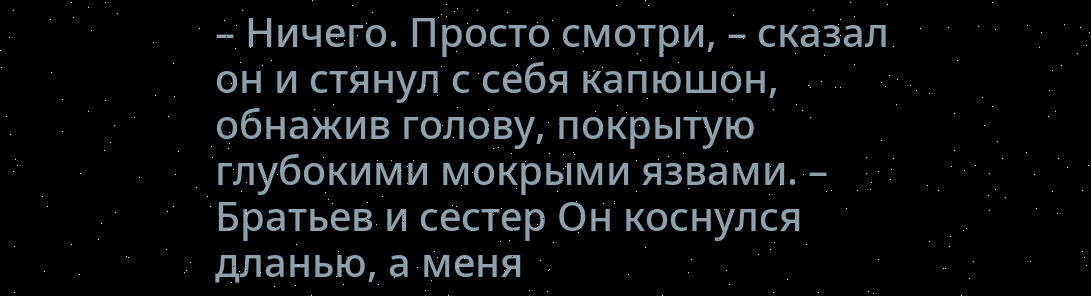– Ничего. Просто смотри, – сказал он и стянул с себя капюшон, обнажив голову, покрытую глубокими мокрыми язвами. – Братьев и сестер Он коснулся дланью, а меня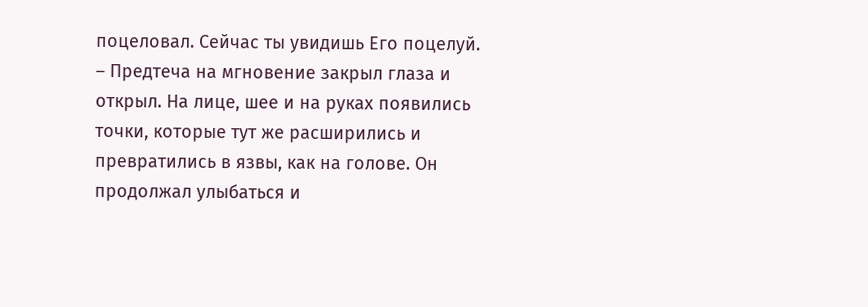поцеловал. Сейчас ты увидишь Его поцелуй. – Предтеча на мгновение закрыл глаза и открыл. На лице, шее и на руках появились точки, которые тут же расширились и превратились в язвы, как на голове. Он продолжал улыбаться и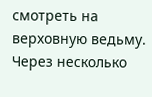смотреть на верховную ведьму. Через несколько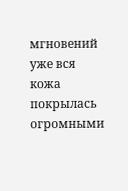мгновений уже вся кожа покрылась огромными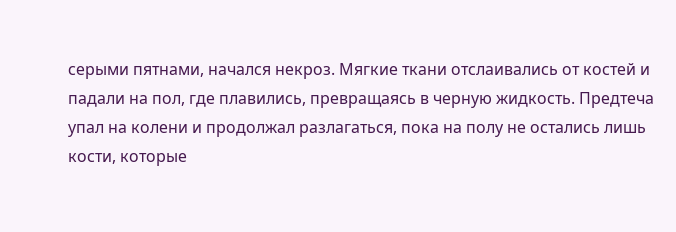серыми пятнами, начался некроз. Мягкие ткани отслаивались от костей и падали на пол, где плавились, превращаясь в черную жидкость. Предтеча упал на колени и продолжал разлагаться, пока на полу не остались лишь кости, которые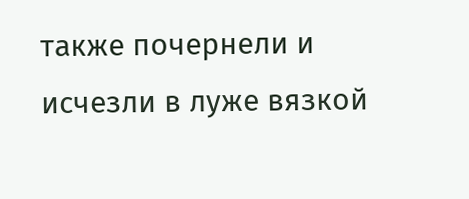также почернели и исчезли в луже вязкой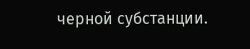черной субстанции.